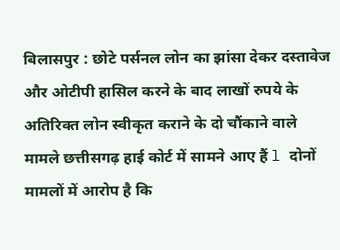बिलासपुर : छोटे पर्सनल लोन का झांसा देकर दस्तावेज और ओटीपी हासिल करने के बाद लाखों रुपये के अतिरिक्त लोन स्वीकृत कराने के दो चौंकाने वाले मामले छत्तीसगढ़ हाई कोर्ट में सामने आए हैं l दोनों मामलों में आरोप है कि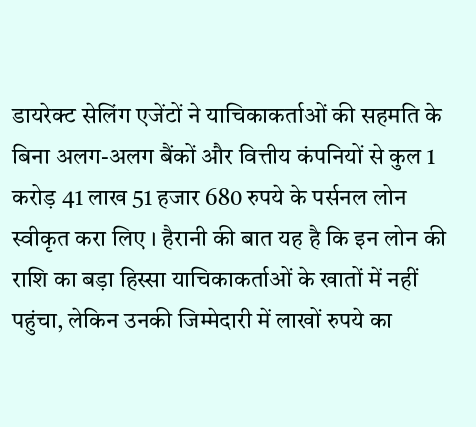डायरेक्ट सेलिंग एजेंटों ने याचिकाकर्ताओं की सहमति के बिना अलग-अलग बैंकों और वित्तीय कंपनियों से कुल 1 करोड़ 41 लाख 51 हजार 680 रुपये के पर्सनल लोन स्वीकृत करा लिए । हैरानी की बात यह है कि इन लोन की राशि का बड़ा हिस्सा याचिकाकर्ताओं के खातों में नहीं पहुंचा, लेकिन उनकी जिम्मेदारी में लाखों रुपये का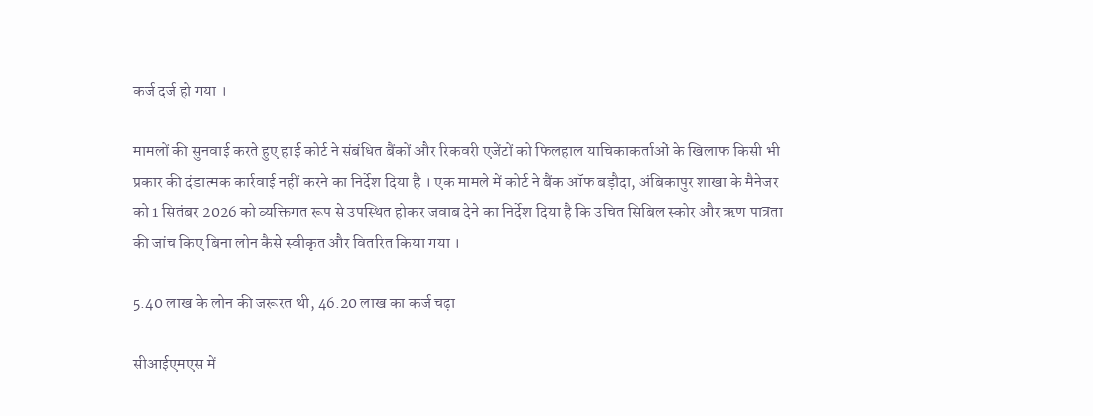कर्ज दर्ज हो गया ।

मामलों की सुनवाई करते हुए हाई कोर्ट ने संबंधित बैंकों और रिकवरी एजेंटों को फिलहाल याचिकाकर्ताओं के खिलाफ किसी भी प्रकार की दंडात्मक कार्रवाई नहीं करने का निर्देश दिया है । एक मामले में कोर्ट ने बैंक ऑफ बड़ौदा, अंबिकापुर शाखा के मैनेजर को 1 सितंबर 2026 को व्यक्तिगत रूप से उपस्थित होकर जवाब देने का निर्देश दिया है कि उचित सिबिल स्कोर और ऋण पात्रता की जांच किए बिना लोन कैसे स्वीकृत और वितरित किया गया ।

5.40 लाख के लोन की जरूरत थी, 46.20 लाख का कर्ज चढ़ा

सीआईएमएस में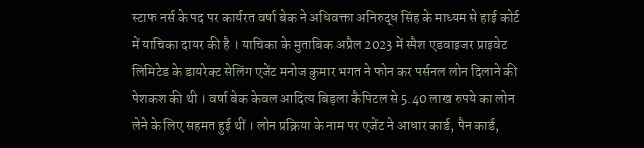स्टाफ नर्स के पद पर कार्यरत वर्षा बेक ने अधिवक्ता अनिरुद्ध सिंह के माध्यम से हाई कोर्ट में याचिका दायर की है । याचिका के मुताबिक अप्रैल 2023 में स्पैश एडवाइजर प्राइवेट लिमिटेड के डायरेक्ट सेलिंग एजेंट मनोज कुमार भगत ने फोन कर पर्सनल लोन दिलाने की पेशकश की थी । वर्षा बेक केवल आदित्य बिड़ला कैपिटल से 5.40 लाख रुपये का लोन लेने के लिए सहमत हुई थीं । लोन प्रक्रिया के नाम पर एजेंट ने आधार कार्ड, पैन कार्ड,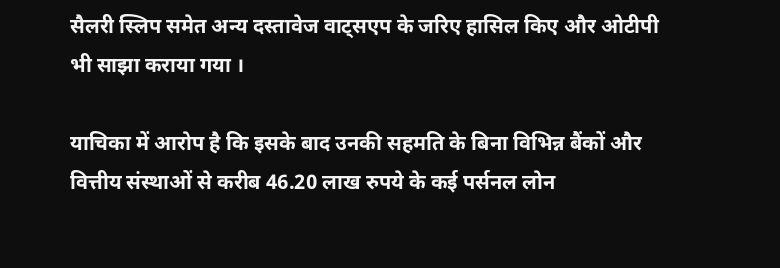सैलरी स्लिप समेत अन्य दस्तावेज वाट्सएप के जरिए हासिल किए और ओटीपी भी साझा कराया गया ।

याचिका में आरोप है कि इसके बाद उनकी सहमति के बिना विभिन्न बैंकों और वित्तीय संस्थाओं से करीब 46.20 लाख रुपये के कई पर्सनल लोन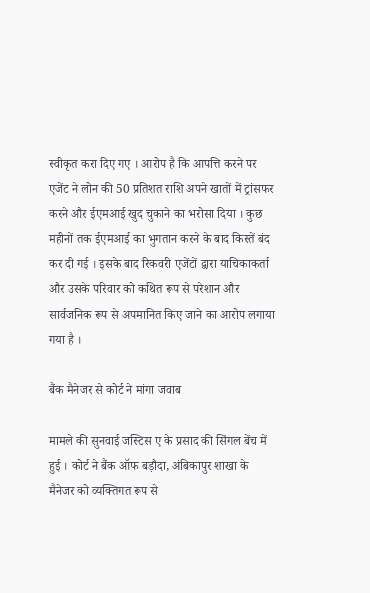स्वीकृत करा दिए गए । आरोप है कि आपत्ति करने पर एजेंट ने लोन की 50 प्रतिशत राशि अपने खातों में ट्रांसफर करने और ईएमआई खुद चुकाने का भरोसा दिया । कुछ महीनों तक ईएमआई का भुगतान करने के बाद किस्तें बंद कर दी गई । इसके बाद रिकवरी एजेंटों द्वारा याचिकाकर्ता और उसके परिवार को कथित रूप से परेशान और सार्वजनिक रूप से अपमानित किए जाने का आरोप लगाया गया है ।

बैंक मैनेजर से कोर्ट ने मांगा जवाब

मामले की सुनवाई जस्टिस ए के प्रसाद की सिंगल बेंच में हुई । कोर्ट ने बैंक ऑफ बड़ौदा, अंबिकापुर शाखा के मैनेजर को व्यक्तिगत रूप से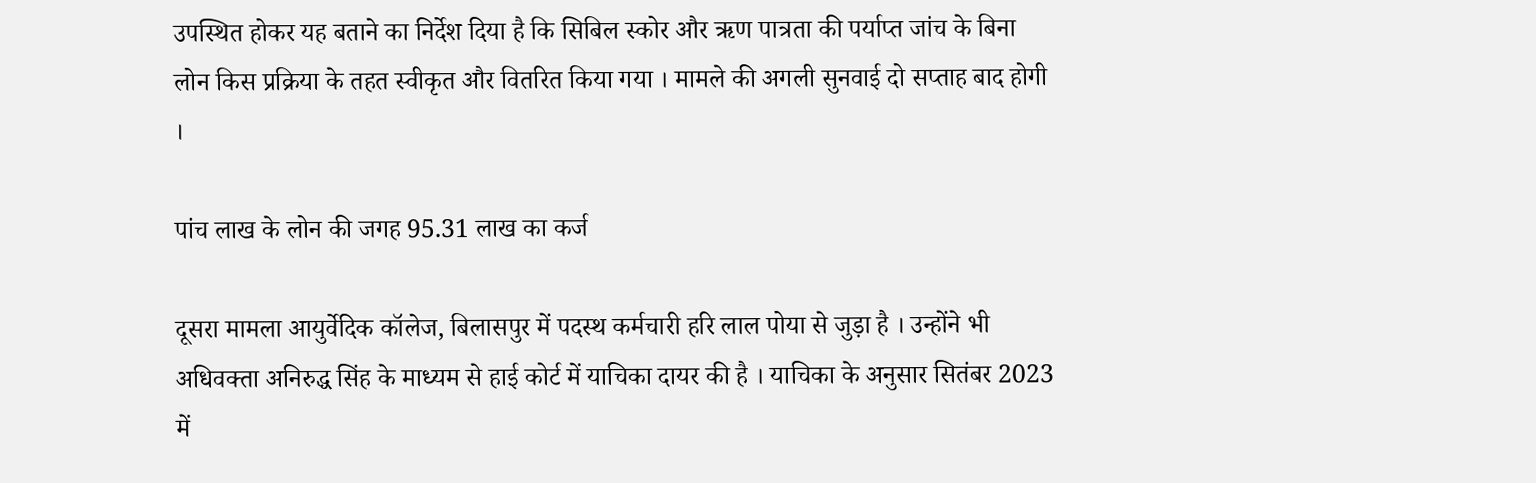उपस्थित होकर यह बताने का निर्देश दिया है कि सिबिल स्कोर और ऋण पात्रता की पर्याप्त जांच के बिना लोन किस प्रक्रिया के तहत स्वीकृत और वितरित किया गया । मामले की अगली सुनवाई दो सप्ताह बाद होगी ।

पांच लाख के लोन की जगह 95.31 लाख का कर्ज

दूसरा मामला आयुर्वेदिक कॉलेज, बिलासपुर में पदस्थ कर्मचारी हरि लाल पोया से जुड़ा है । उन्होंने भी अधिवक्ता अनिरुद्ध सिंह के माध्यम से हाई कोर्ट में याचिका दायर की है । याचिका के अनुसार सितंबर 2023 में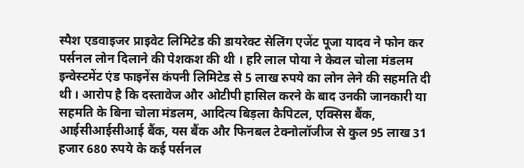स्पैश एडवाइजर प्राइवेट लिमिटेड की डायरेक्ट सेलिंग एजेंट पूजा यादव ने फोन कर पर्सनल लोन दिलाने की पेशकश की थी । हरि लाल पोया ने केवल चोला मंडलम इन्वेस्टमेंट एंड फाइनेंस कंपनी लिमिटेड से 5 लाख रुपये का लोन लेने की सहमति दी थी । आरोप है कि दस्तावेज और ओटीपी हासिल करने के बाद उनकी जानकारी या सहमति के बिना चोला मंडलम, आदित्य बिड़ला कैपिटल, एक्सिस बैंक, आईसीआईसीआई बैंक, यस बैंक और फिनबल टेक्नोलॉजीज से कुल 95 लाख 31 हजार 680 रुपये के कई पर्सनल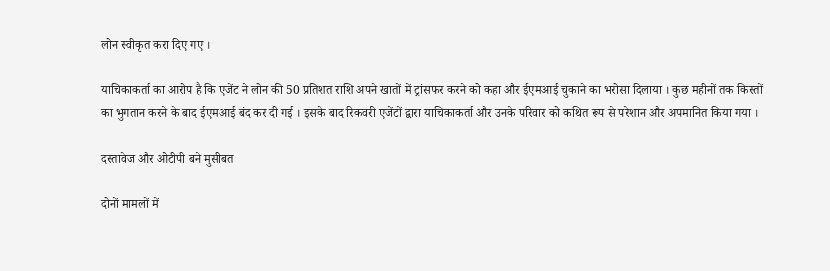लोन स्वीकृत करा दिए गए ।

याचिकाकर्ता का आरोप है कि एजेंट ने लोन की 50 प्रतिशत राशि अपने खातों में ट्रांसफर करने को कहा और ईएमआई चुकाने का भरोसा दिलाया । कुछ महीनों तक किस्तों का भुगतान करने के बाद ईएमआई बंद कर दी गई । इसके बाद रिकवरी एजेंटों द्वारा याचिकाकर्ता और उनके परिवार को कथित रूप से परेशान और अपमानित किया गया ।

दस्तावेज और ओटीपी बने मुसीबत

दोनों मामलों में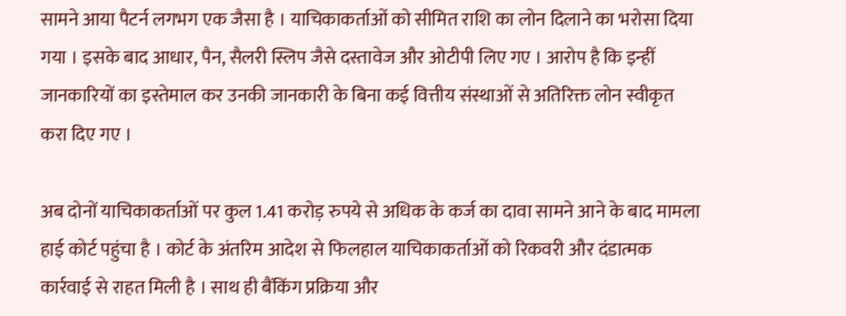सामने आया पैटर्न लगभग एक जैसा है । याचिकाकर्ताओं को सीमित राशि का लोन दिलाने का भरोसा दिया गया । इसके बाद आधार, पैन, सैलरी स्लिप जैसे दस्तावेज और ओटीपी लिए गए । आरोप है कि इन्हीं जानकारियों का इस्तेमाल कर उनकी जानकारी के बिना कई वित्तीय संस्थाओं से अतिरिक्त लोन स्वीकृत करा दिए गए ।

अब दोनों याचिकाकर्ताओं पर कुल 1.41 करोड़ रुपये से अधिक के कर्ज का दावा सामने आने के बाद मामला हाई कोर्ट पहुंचा है । कोर्ट के अंतरिम आदेश से फिलहाल याचिकाकर्ताओं को रिकवरी और दंडात्मक कार्रवाई से राहत मिली है । साथ ही बैंकिंग प्रक्रिया और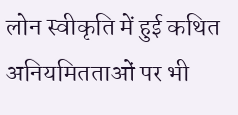लोन स्वीकृति में हुई कथित अनियमितताओं पर भी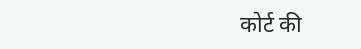कोर्ट की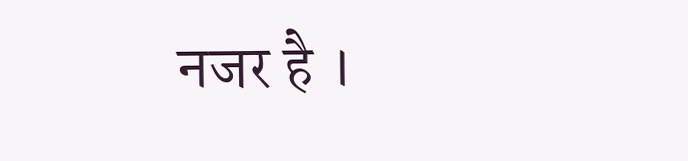नजर है ।